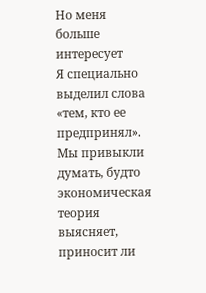Но меня больше интересует
Я специально выделил слова «тем, кто ее предпринял». Мы привыкли думать, будто экономическая теория выясняет, приносит ли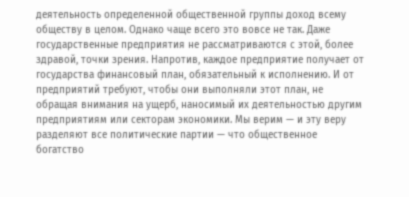деятельность определенной общественной группы доход всему обществу в целом. Однако чаще всего это вовсе не так. Даже государственные предприятия не рассматриваются с этой, более здравой, точки зрения. Напротив, каждое предприятие получает от государства финансовый план, обязательный к исполнению. И от предприятий требуют, чтобы они выполняли этот план, не обращая внимания на ущерб, наносимый их деятельностью другим предприятиям или секторам экономики. Мы верим — и эту веру разделяют все политические партии — что общественное богатство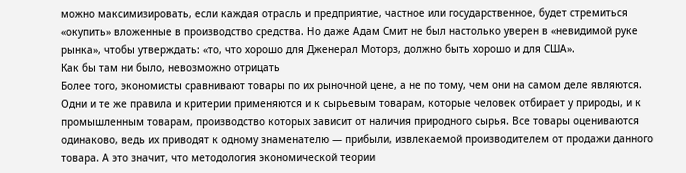можно максимизировать, если каждая отрасль и предприятие, частное или государственное, будет стремиться «окупить» вложенные в производство средства. Но даже Адам Смит не был настолько уверен в «невидимой руке рынка», чтобы утверждать: «то, что хорошо для Дженерал Моторз, должно быть хорошо и для США».
Как бы там ни было, невозможно отрицать
Более того, экономисты сравнивают товары по их рыночной цене, а не по тому, чем они на самом деле являются. Одни и те же правила и критерии применяются и к сырьевым товарам, которые человек отбирает у природы, и к промышленным товарам, производство которых зависит от наличия природного сырья. Все товары оцениваются одинаково, ведь их приводят к одному знаменателю — прибыли, извлекаемой производителем от продажи данного товара. А это значит, что методология экономической теории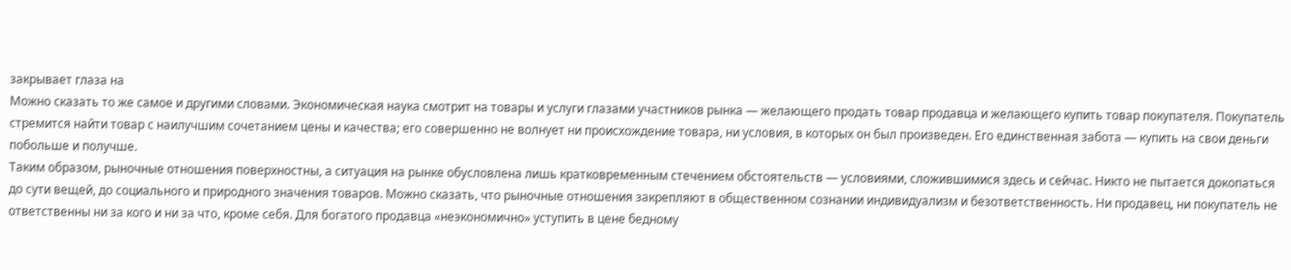закрывает глаза на
Можно сказать то же самое и другими словами. Экономическая наука смотрит на товары и услуги глазами участников рынка — желающего продать товар продавца и желающего купить товар покупателя. Покупатель стремится найти товар с наилучшим сочетанием цены и качества; его совершенно не волнует ни происхождение товара, ни условия, в которых он был произведен. Его единственная забота — купить на свои деньги побольше и получше.
Таким образом, рыночные отношения поверхностны, а ситуация на рынке обусловлена лишь кратковременным стечением обстоятельств — условиями, сложившимися здесь и сейчас. Никто не пытается докопаться до сути вещей, до социального и природного значения товаров. Можно сказать, что рыночные отношения закрепляют в общественном сознании индивидуализм и безответственность. Ни продавец, ни покупатель не ответственны ни за кого и ни за что, кроме себя. Для богатого продавца «неэкономично» уступить в цене бедному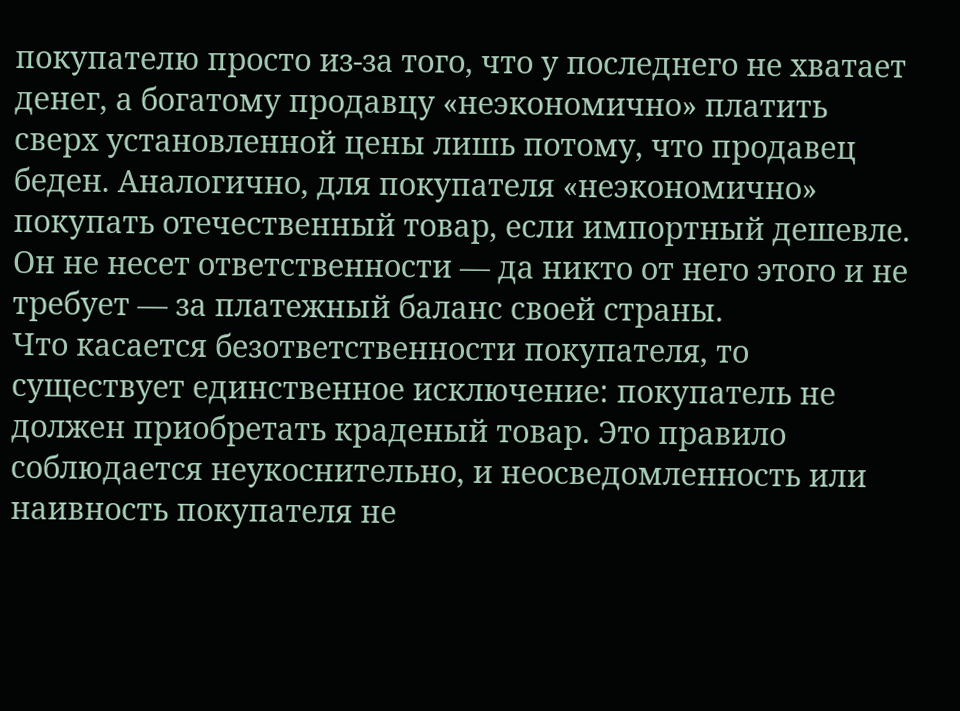покупателю просто из-за того, что у последнего не хватает денег, а богатому продавцу «неэкономично» платить сверх установленной цены лишь потому, что продавец беден. Аналогично, для покупателя «неэкономично» покупать отечественный товар, если импортный дешевле. Он не несет ответственности — да никто от него этого и не требует — за платежный баланс своей страны.
Что касается безответственности покупателя, то существует единственное исключение: покупатель не должен приобретать краденый товар. Это правило соблюдается неукоснительно, и неосведомленность или наивность покупателя не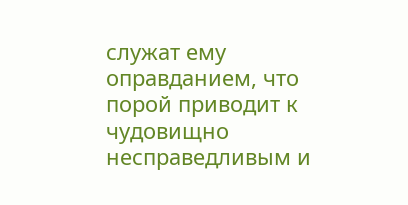служат ему оправданием, что порой приводит к чудовищно несправедливым и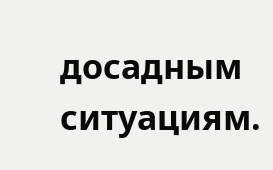досадным ситуациям.